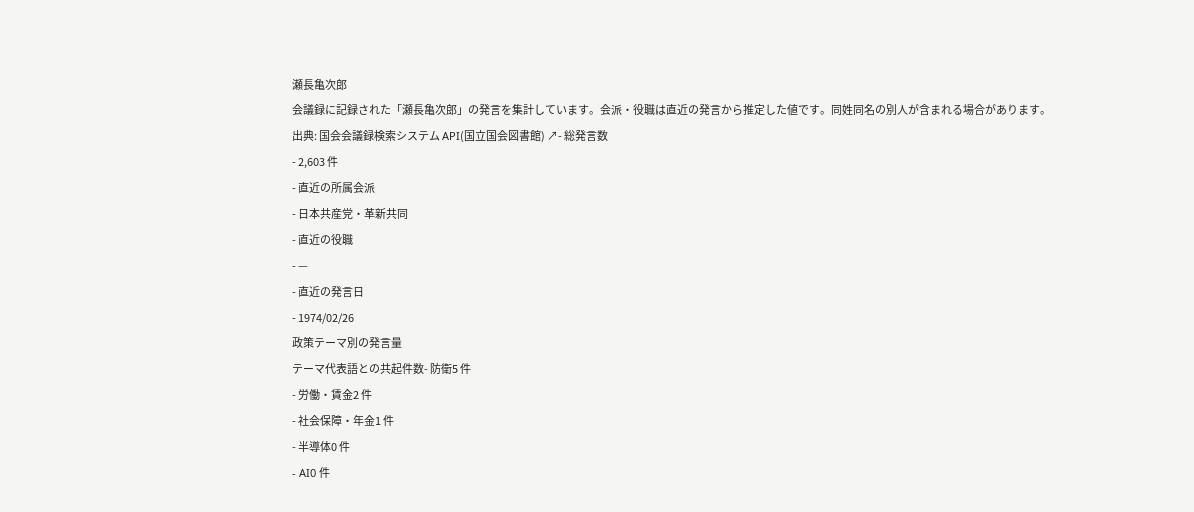瀬長亀次郎
会議録に記録された「瀬長亀次郎」の発言を集計しています。会派・役職は直近の発言から推定した値です。同姓同名の別人が含まれる場合があります。
出典: 国会会議録検索システム API(国立国会図書館) ↗- 総発言数
- 2,603 件
- 直近の所属会派
- 日本共産党・革新共同
- 直近の役職
- —
- 直近の発言日
- 1974/02/26
政策テーマ別の発言量
テーマ代表語との共起件数- 防衛5 件
- 労働・賃金2 件
- 社会保障・年金1 件
- 半導体0 件
- AI0 件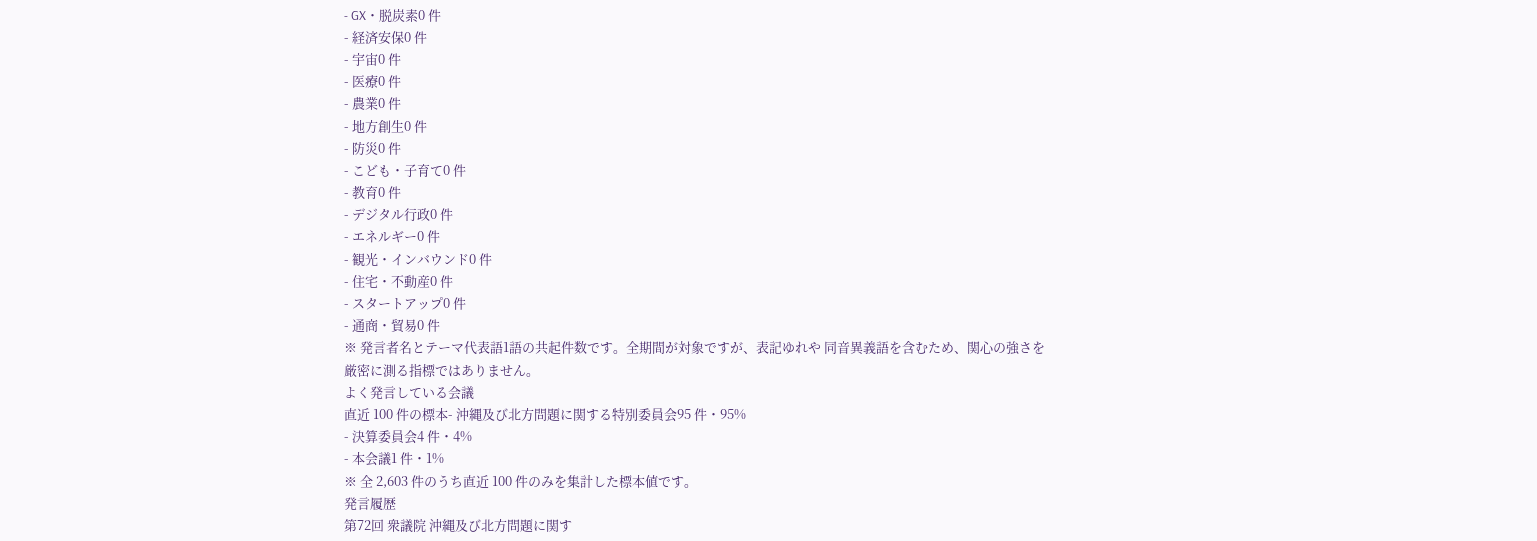- GX・脱炭素0 件
- 経済安保0 件
- 宇宙0 件
- 医療0 件
- 農業0 件
- 地方創生0 件
- 防災0 件
- こども・子育て0 件
- 教育0 件
- デジタル行政0 件
- エネルギー0 件
- 観光・インバウンド0 件
- 住宅・不動産0 件
- スタートアップ0 件
- 通商・貿易0 件
※ 発言者名とテーマ代表語1語の共起件数です。全期間が対象ですが、表記ゆれや 同音異義語を含むため、関心の強さを厳密に測る指標ではありません。
よく発言している会議
直近 100 件の標本- 沖縄及び北方問題に関する特別委員会95 件・95%
- 決算委員会4 件・4%
- 本会議1 件・1%
※ 全 2,603 件のうち直近 100 件のみを集計した標本値です。
発言履歴
第72回 衆議院 沖縄及び北方問題に関す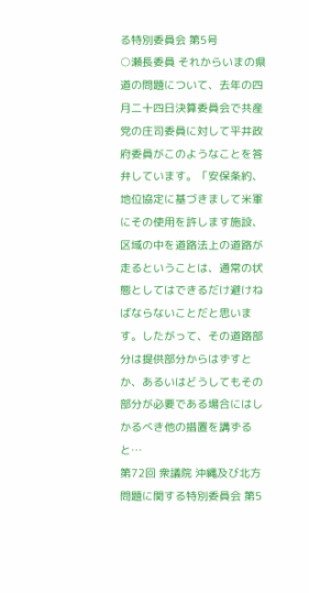る特別委員会 第5号
○瀬長委員 それからいまの県道の問題について、去年の四月二十四日決算委員会で共産党の庄司委員に対して平井政府委員がこのようなことを答弁しています。「安保条約、地位協定に基づきまして米軍にその使用を許します施設、区域の中を道路法上の道路が走るということは、通常の状態としてはできるだけ避けねばならないことだと思います。したがって、その道路部分は提供部分からはずすとか、あるいはどうしてもその部分が必要である場合にはしかるべき他の措置を講ずると…
第72回 衆議院 沖縄及び北方問題に関する特別委員会 第5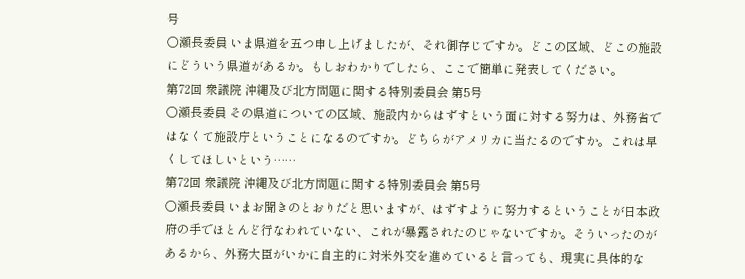号
○瀬長委員 いま県道を五つ申し上げましたが、それ御存じですか。どこの区域、どこの施設にどういう県道があるか。もしおわかりでしたら、ここで簡単に発表してください。
第72回 衆議院 沖縄及び北方問題に関する特別委員会 第5号
○瀬長委員 その県道についての区域、施設内からはずすという面に対する努力は、外務省ではなくて施設庁ということになるのですか。どちらがアメリカに当たるのですか。これは早くしてほしいという……
第72回 衆議院 沖縄及び北方問題に関する特別委員会 第5号
○瀬長委員 いまお聞きのとおりだと思いますが、はずすように努力するということが日本政府の手でほとんど行なわれていない、これが暴露されたのじゃないですか。そういったのがあるから、外務大臣がいかに自主的に対米外交を進めていると言っても、現実に具体的な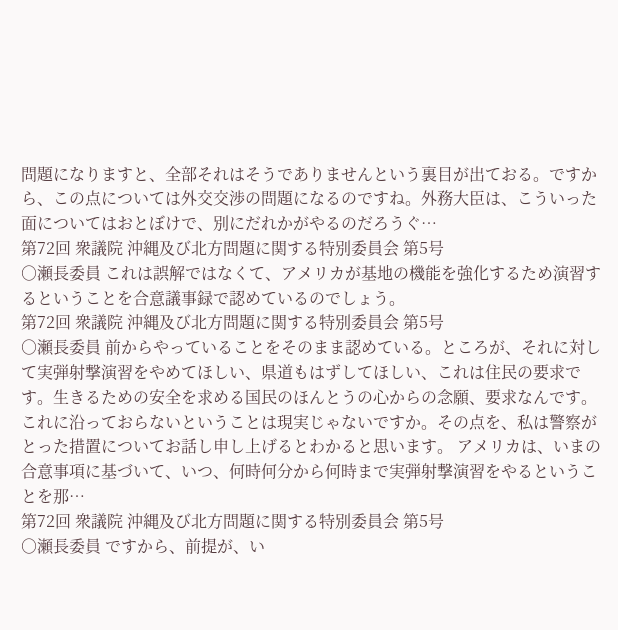問題になりますと、全部それはそうでありませんという裏目が出ておる。ですから、この点については外交交渉の問題になるのですね。外務大臣は、こういった面についてはおとぼけで、別にだれかがやるのだろうぐ…
第72回 衆議院 沖縄及び北方問題に関する特別委員会 第5号
○瀬長委員 これは誤解ではなくて、アメリカが基地の機能を強化するため演習するということを合意議事録で認めているのでしょう。
第72回 衆議院 沖縄及び北方問題に関する特別委員会 第5号
○瀬長委員 前からやっていることをそのまま認めている。ところが、それに対して実弾射撃演習をやめてほしい、県道もはずしてほしい、これは住民の要求です。生きるための安全を求める国民のほんとうの心からの念願、要求なんです。これに沿っておらないということは現実じゃないですか。その点を、私は警察がとった措置についてお話し申し上げるとわかると思います。 アメリカは、いまの合意事項に基づいて、いつ、何時何分から何時まで実弾射撃演習をやるということを那…
第72回 衆議院 沖縄及び北方問題に関する特別委員会 第5号
○瀬長委員 ですから、前提が、い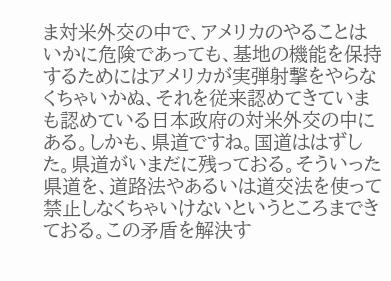ま対米外交の中で、アメリカのやることはいかに危険であっても、基地の機能を保持するためにはアメリカが実弾射撃をやらなくちゃいかぬ、それを従来認めてきていまも認めている日本政府の対米外交の中にある。しかも、県道ですね。国道ははずした。県道がいまだに残っておる。そういった県道を、道路法やあるいは道交法を使って禁止しなくちゃいけないというところまできておる。この矛盾を解決す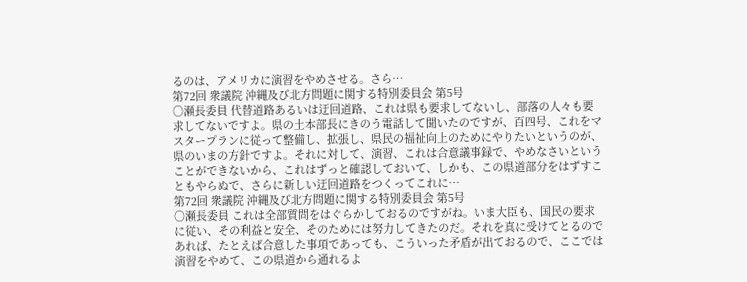るのは、アメリカに演習をやめさせる。さら…
第72回 衆議院 沖縄及び北方問題に関する特別委員会 第5号
○瀬長委員 代替道路あるいは迂回道路、これは県も要求してないし、部落の人々も要求してないですよ。県の土本部長にきのう電話して聞いたのですが、百四号、これをマスタープランに従って整備し、拡張し、県民の福祉向上のためにやりたいというのが、県のいまの方針ですよ。それに対して、演習、これは合意議事録で、やめなさいということができないから、これはずっと確認しておいて、しかも、この県道部分をはずすこともやらぬで、さらに新しい迂回道路をつくってこれに…
第72回 衆議院 沖縄及び北方問題に関する特別委員会 第5号
○瀬長委員 これは全部質問をはぐらかしておるのですがね。いま大臣も、国民の要求に従い、その利益と安全、そのためには努力してきたのだ。それを真に受けてとるのであれば、たとえば合意した事項であっても、こういった矛盾が出ておるので、ここでは演習をやめて、この県道から通れるよ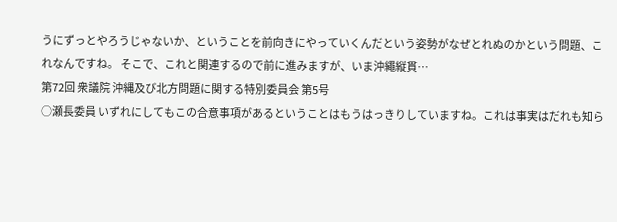うにずっとやろうじゃないか、ということを前向きにやっていくんだという姿勢がなぜとれぬのかという問題、これなんですね。 そこで、これと関連するので前に進みますが、いま沖繩縦貫…
第72回 衆議院 沖縄及び北方問題に関する特別委員会 第5号
○瀬長委員 いずれにしてもこの合意事項があるということはもうはっきりしていますね。これは事実はだれも知ら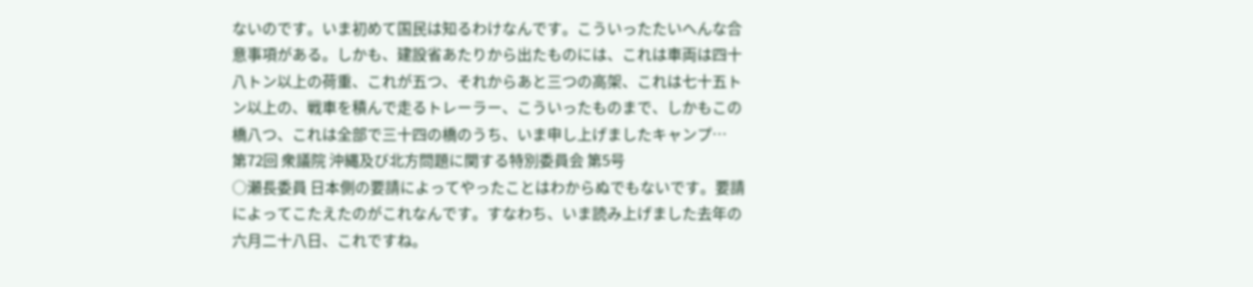ないのです。いま初めて国民は知るわけなんです。こういったたいへんな合意事項がある。しかも、建設省あたりから出たものには、これは車両は四十八トン以上の荷重、これが五つ、それからあと三つの高架、これは七十五トン以上の、戦車を積んで走るトレーラー、こういったものまで、しかもこの橋八つ、これは全部で三十四の橋のうち、いま申し上げましたキャンプ…
第72回 衆議院 沖縄及び北方問題に関する特別委員会 第5号
○瀬長委員 日本側の要請によってやったことはわからぬでもないです。要請によってこたえたのがこれなんです。すなわち、いま読み上げました去年の六月二十八日、これですね。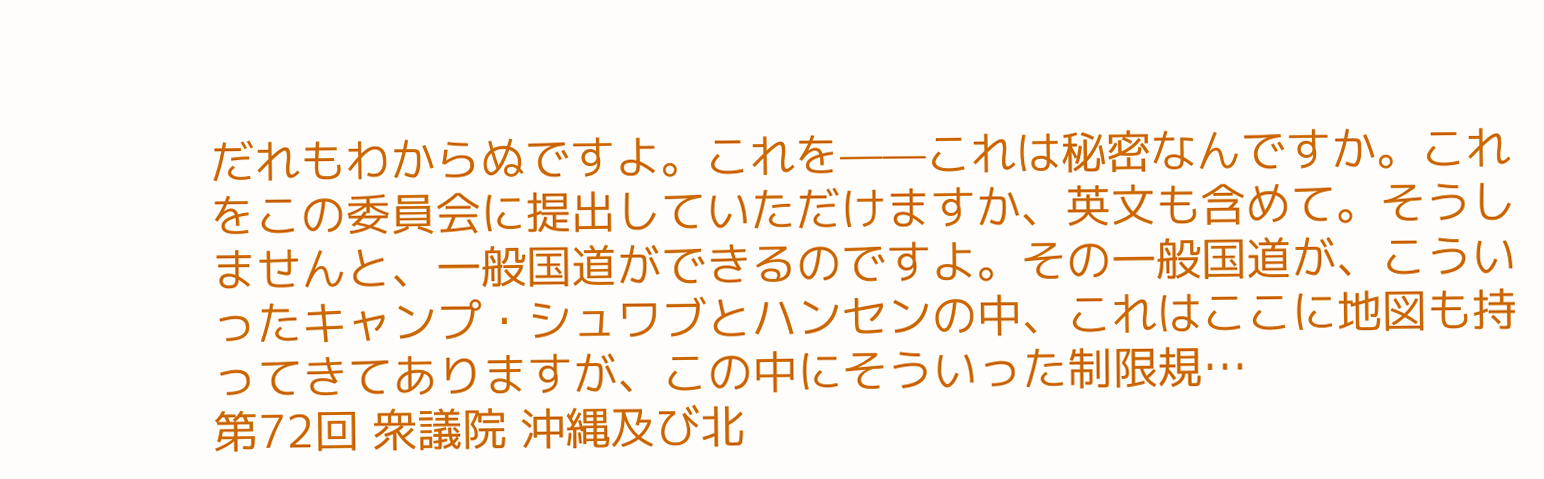だれもわからぬですよ。これを——これは秘密なんですか。これをこの委員会に提出していただけますか、英文も含めて。そうしませんと、一般国道ができるのですよ。その一般国道が、こういったキャンプ・シュワブとハンセンの中、これはここに地図も持ってきてありますが、この中にそういった制限規…
第72回 衆議院 沖縄及び北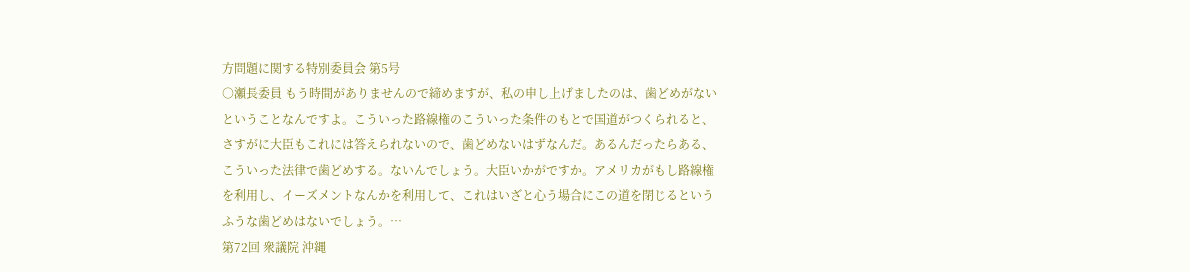方問題に関する特別委員会 第5号
○瀬長委員 もう時間がありませんので締めますが、私の申し上げましたのは、歯どめがないということなんですよ。こういった路線権のこういった条件のもとで国道がつくられると、さすがに大臣もこれには答えられないので、歯どめないはずなんだ。あるんだったらある、こういった法律で歯どめする。ないんでしょう。大臣いかがですか。アメリカがもし路線権を利用し、イーズメントなんかを利用して、これはいざと心う場合にこの道を閉じるというふうな歯どめはないでしょう。…
第72回 衆議院 沖縄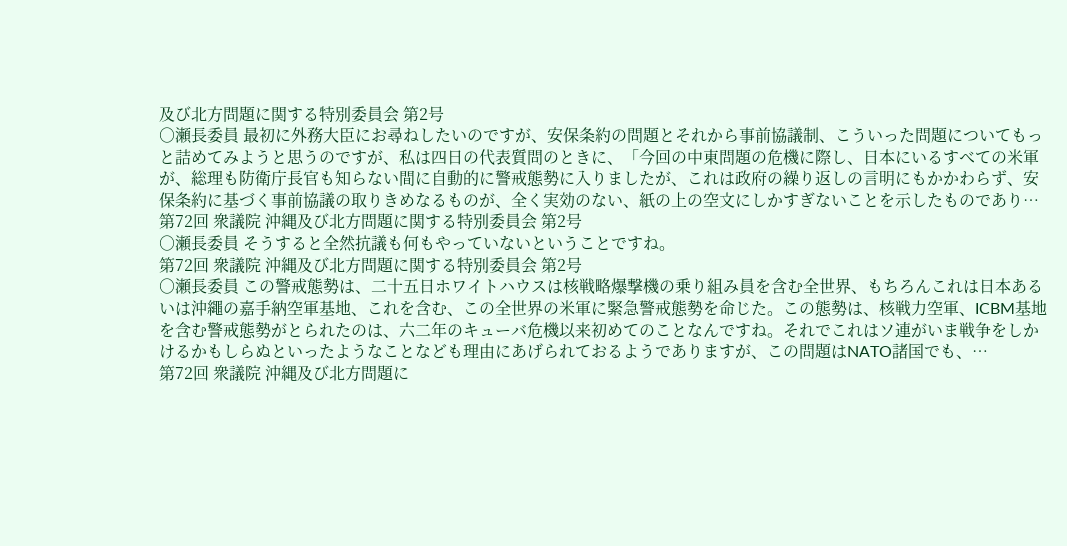及び北方問題に関する特別委員会 第2号
○瀬長委員 最初に外務大臣にお尋ねしたいのですが、安保条約の問題とそれから事前協議制、こういった問題についてもっと詰めてみようと思うのですが、私は四日の代表質問のときに、「今回の中東問題の危機に際し、日本にいるすべての米軍が、総理も防衛庁長官も知らない間に自動的に警戒態勢に入りましたが、これは政府の繰り返しの言明にもかかわらず、安保条約に基づく事前協議の取りきめなるものが、全く実効のない、紙の上の空文にしかすぎないことを示したものであり…
第72回 衆議院 沖縄及び北方問題に関する特別委員会 第2号
○瀬長委員 そうすると全然抗議も何もやっていないということですね。
第72回 衆議院 沖縄及び北方問題に関する特別委員会 第2号
○瀬長委員 この警戒態勢は、二十五日ホワイトハウスは核戦略爆撃機の乗り組み員を含む全世界、もちろんこれは日本あるいは沖繩の嘉手納空軍基地、これを含む、この全世界の米軍に緊急警戒態勢を命じた。この態勢は、核戦力空軍、ICBM基地を含む警戒態勢がとられたのは、六二年のキューバ危機以来初めてのことなんですね。それでこれはソ連がいま戦争をしかけるかもしらぬといったようなことなども理由にあげられておるようでありますが、この問題はNATO諸国でも、…
第72回 衆議院 沖縄及び北方問題に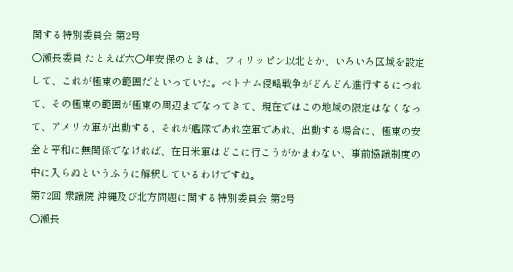関する特別委員会 第2号
○瀬長委員 たとえば六〇年安保のときは、フィリッピン以北とか、いろいろ区域を設定して、これが極東の範囲だといっていた。ベトナム侵略戦争がどんどん進行するにつれて、その極東の範囲が極東の周辺までなってきて、現在ではこの地域の限定はなくなって、アメリカ軍が出動する、それが艦隊であれ空軍であれ、出動する場合に、極東の安全と平和に無関係でなければ、在日米軍はどこに行こうがかまわない、事前協議制度の中に入らぬというふうに解釈しているわけですね。
第72回 衆議院 沖縄及び北方問題に関する特別委員会 第2号
○瀬長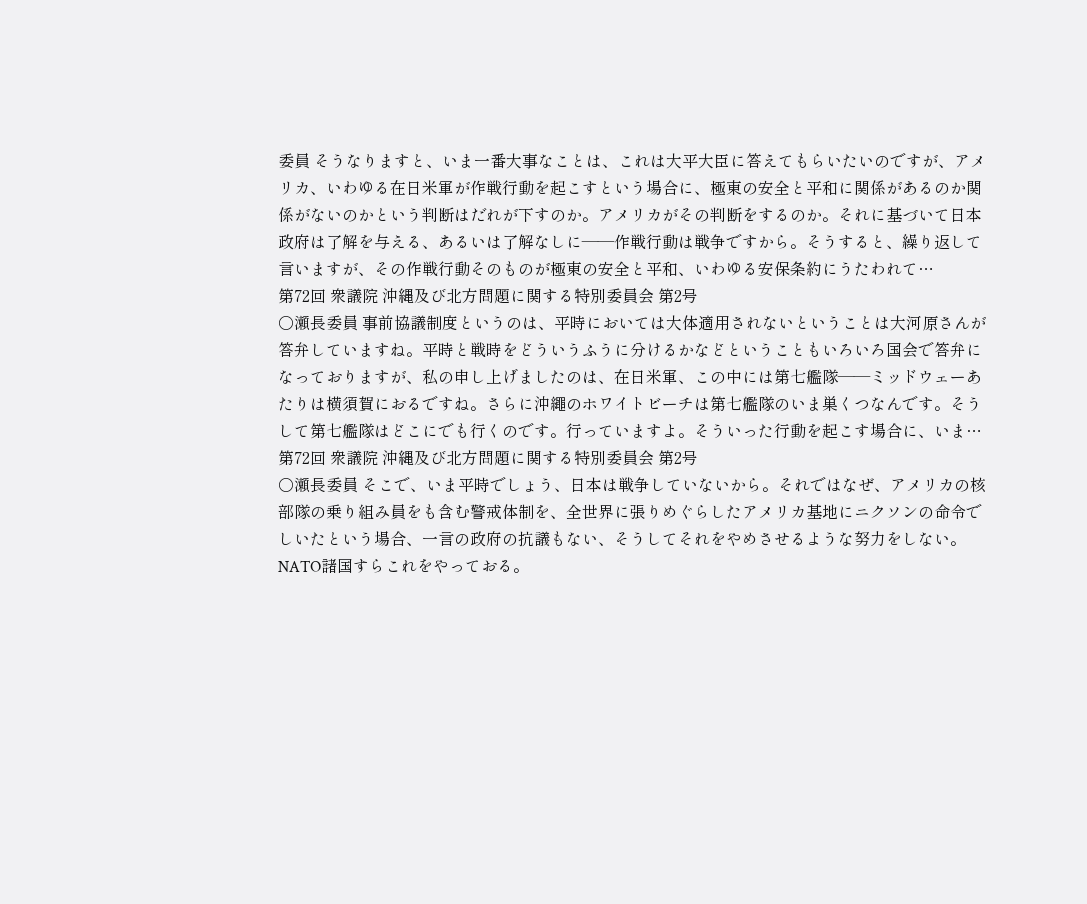委員 そうなりますと、いま一番大事なことは、これは大平大臣に答えてもらいたいのですが、アメリカ、いわゆる在日米軍が作戦行動を起こすという場合に、極東の安全と平和に関係があるのか関係がないのかという判断はだれが下すのか。アメリカがその判断をするのか。それに基づいて日本政府は了解を与える、あるいは了解なしに——作戦行動は戦争ですから。そうすると、繰り返して言いますが、その作戦行動そのものが極東の安全と平和、いわゆる安保条約にうたわれて…
第72回 衆議院 沖縄及び北方問題に関する特別委員会 第2号
○瀬長委員 事前協議制度というのは、平時においては大体適用されないということは大河原さんが答弁していますね。平時と戦時をどういうふうに分けるかなどということもいろいろ国会で答弁になっておりますが、私の申し上げましたのは、在日米軍、この中には第七艦隊——ミッドウェーあたりは横須賀におるですね。さらに沖繩のホワイトビーチは第七艦隊のいま巣くつなんです。そうして第七艦隊はどこにでも行くのです。行っていますよ。そういった行動を起こす場合に、いま…
第72回 衆議院 沖縄及び北方問題に関する特別委員会 第2号
○瀬長委員 そこで、いま平時でしょう、日本は戦争していないから。それではなぜ、アメリカの核部隊の乗り組み員をも含む警戒体制を、全世界に張りめぐらしたアメリカ基地にニクソンの命令でしいたという場合、一言の政府の抗議もない、そうしてそれをやめさせるような努力をしない。NATO諸国すらこれをやっておる。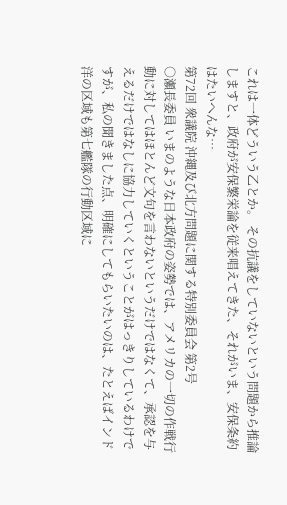これは一体どういう乙とか。 その抗議をしていないという問題から推論しますと、政府が安保繁栄論を従来唱えてきた、それがいま、安保条約はたいへんな…
第72回 衆議院 沖縄及び北方問題に関する特別委員会 第2号
○瀬長委員 いまのような日本政府の姿勢では、アメリカの一切の作戦行動に対してはほとんど文句を言わないというだけではなくて、承認を与えるだけではなしに協力していくということがはっきりしているわけですが、私の聞きました点、明確にしてもらいたいのは、たとえばインド洋の区域も第七艦隊の行動区域に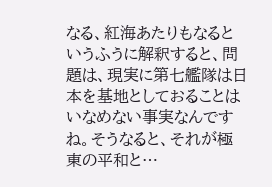なる、紅海あたりもなるというふうに解釈すると、問題は、現実に第七艦隊は日本を基地としておることはいなめない事実なんですね。そうなると、それが極東の平和と…